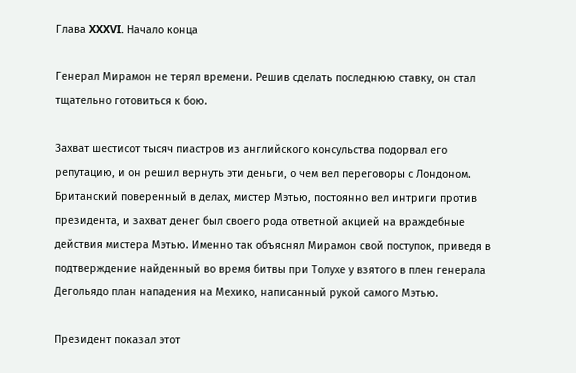Глава XXXVI. Начало конца

Генерал Мирамон не терял времени. Решив сделать последнюю ставку, он стал тщательно готовиться к бою.

Захват шестисот тысяч пиастров из английского консульства подорвал его репутацию, и он решил вернуть эти деньги, о чем вел переговоры с Лондоном. Британский поверенный в делах, мистер Мэтью, постоянно вел интриги против президента, и захват денег был своего рода ответной акцией на враждебные действия мистера Мэтью. Именно так объяснял Мирамон свой поступок, приведя в подтверждение найденный во время битвы при Толухе у взятого в плен генерала Дегольядо план нападения на Мехико, написанный рукой самого Мэтью.

Президент показал этот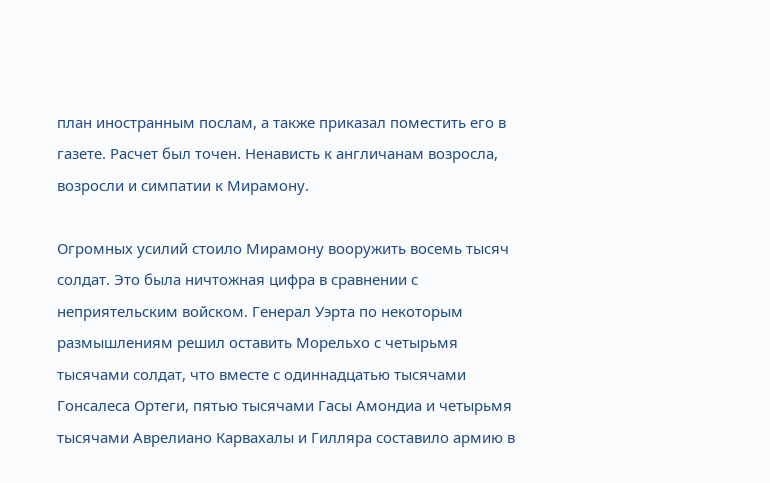план иностранным послам, а также приказал поместить его в газете. Расчет был точен. Ненависть к англичанам возросла, возросли и симпатии к Мирамону.

Огромных усилий стоило Мирамону вооружить восемь тысяч солдат. Это была ничтожная цифра в сравнении с неприятельским войском. Генерал Уэрта по некоторым размышлениям решил оставить Морельхо с четырьмя тысячами солдат, что вместе с одиннадцатью тысячами Гонсалеса Ортеги, пятью тысячами Гасы Амондиа и четырьмя тысячами Аврелиано Карвахалы и Гилляра составило армию в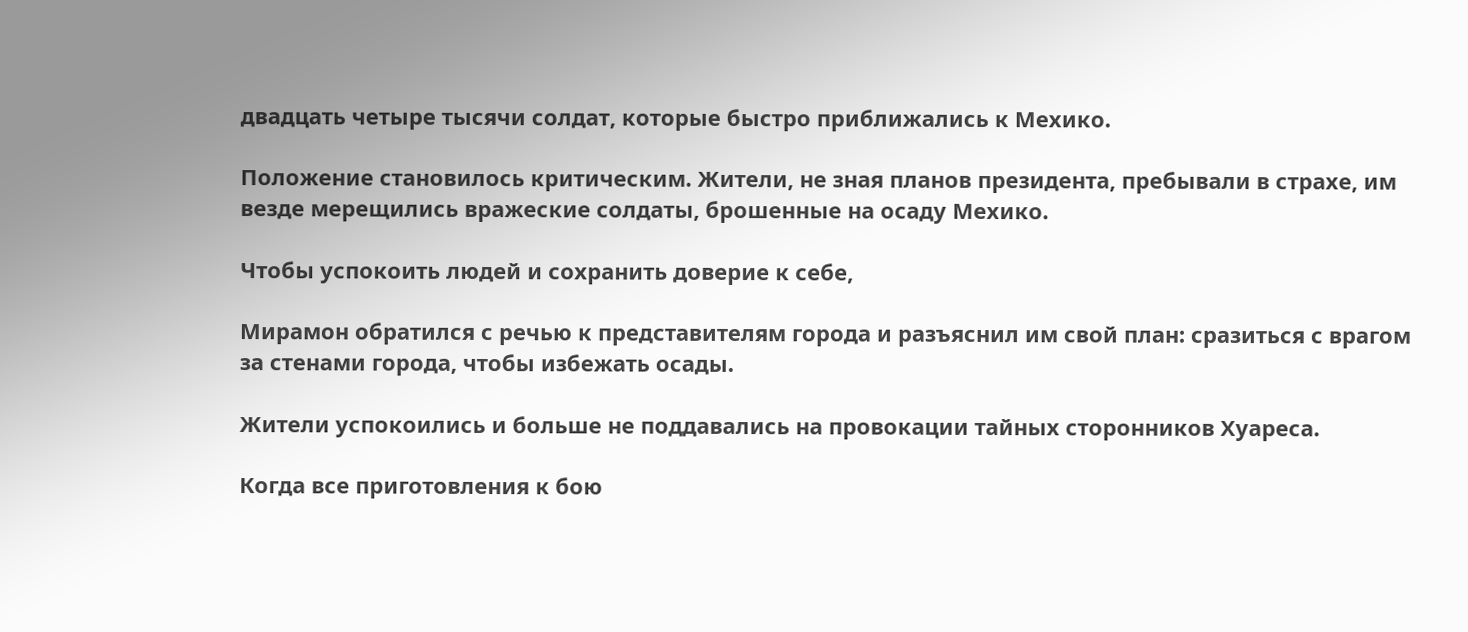двадцать четыре тысячи солдат, которые быстро приближались к Мехико.

Положение становилось критическим. Жители, не зная планов президента, пребывали в страхе, им везде мерещились вражеские солдаты, брошенные на осаду Мехико.

Чтобы успокоить людей и сохранить доверие к себе,

Мирамон обратился с речью к представителям города и разъяснил им свой план: сразиться с врагом за стенами города, чтобы избежать осады.

Жители успокоились и больше не поддавались на провокации тайных сторонников Хуареса.

Когда все приготовления к бою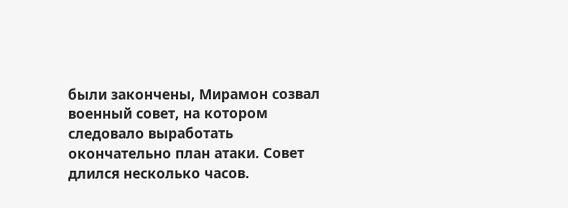были закончены, Мирамон созвал военный совет, на котором следовало выработать окончательно план атаки. Совет длился несколько часов.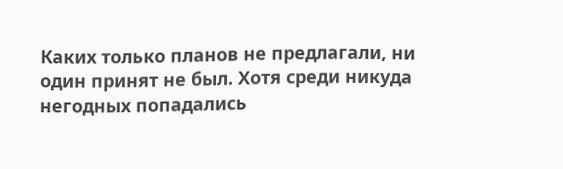Каких только планов не предлагали, ни один принят не был. Хотя среди никуда негодных попадались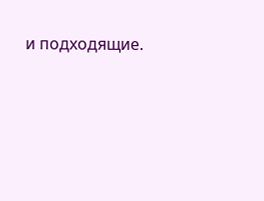и подходящие.